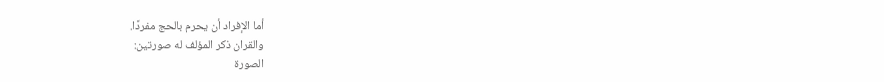أما الإفراد أن يحرم بالحج مفردًا.
والقران ذكر المؤلف له صورتين:
الصورة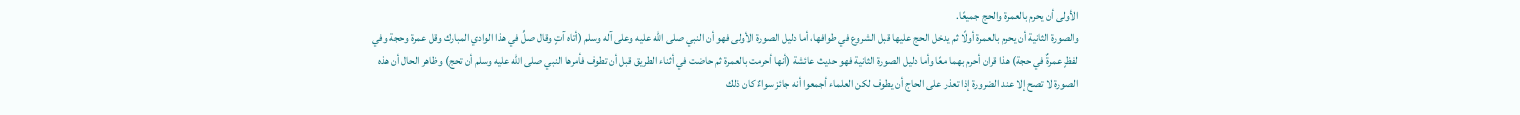الأولى أن يحرم بالعمرة والحج جميعًا.
والصورة الثانية أن يحرم بالعمرة أولًا ثم يدخل الحج عليها قبل الشروع في طوافها، أما دليل الصورة الأولى فهو أن النبي صلى الله عليه وعلى آله وسلم (أتاه آتٍ وقال صلِّ في هذا الوادي المبارك وقل عمرة وحجة وفي لفظٍ عمرةٌ في حجة) هذا قران أحرم بهما معًا وأما دليل الصورة الثانية فهو حديث عائشة (أنها أحرمت بالعمرة ثم حاضت في أثناء الطريق قبل أن تطوف فأمرها النبي صلى الله عليه وسلم أن تحج) وظاهر الحال أن هذه الصورة لا تصح إلا عند الضرورة إذا تعذر على الحاج أن يطوف لكن العلماء أجمعوا أنه جائز سواءٌ كان ذلك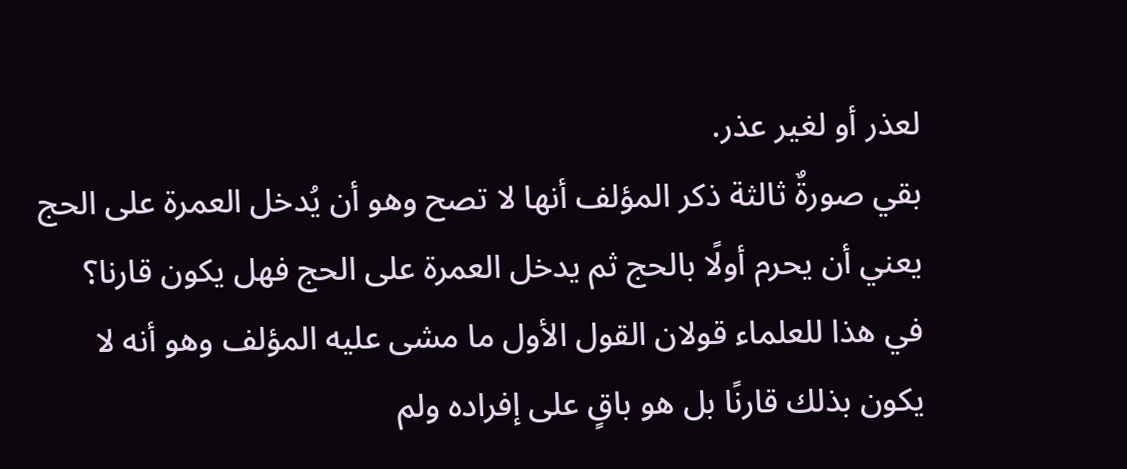لعذر أو لغير عذر.
بقي صورةٌ ثالثة ذكر المؤلف أنها لا تصح وهو أن يُدخل العمرة على الحج يعني أن يحرم أولًا بالحج ثم يدخل العمرة على الحج فهل يكون قارنا؟ في هذا للعلماء قولان القول الأول ما مشى عليه المؤلف وهو أنه لا يكون بذلك قارنًا بل هو باقٍ على إفراده ولم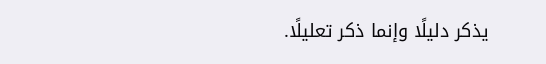يذكر دليلًا وإنما ذكر تعليلًا.